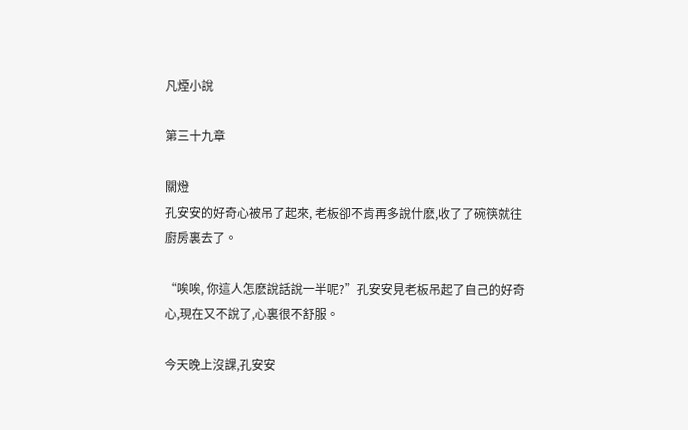凡煙小說

第三十九章

關燈
孔安安的好奇心被吊了起來, 老板卻不肯再多說什麽,收了了碗筷就往廚房裏去了。

“唉唉, 你這人怎麽說話說一半呢?”孔安安見老板吊起了自己的好奇心,現在又不說了,心裏很不舒服。

今天晚上沒課,孔安安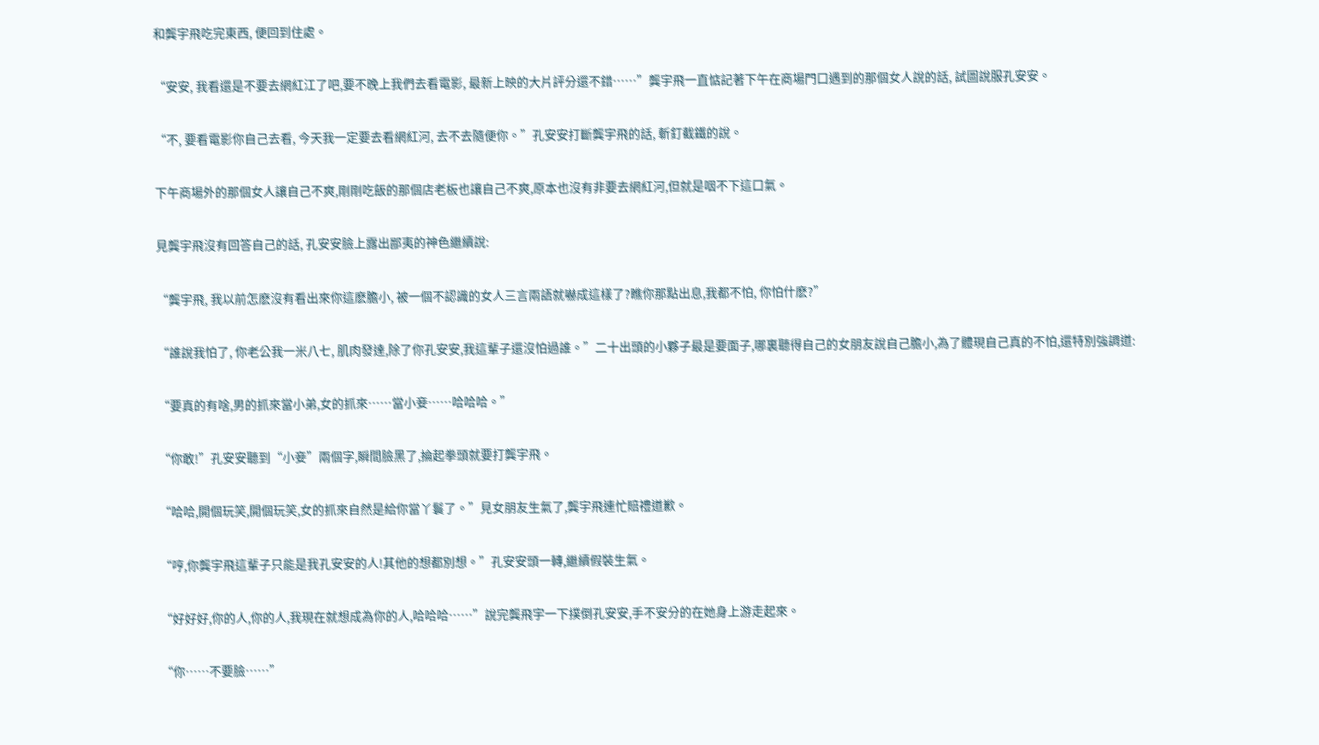和龔宇飛吃完東西, 便回到住處。

“安安, 我看還是不要去網紅江了吧,要不晚上我們去看電影, 最新上映的大片評分還不錯……”龔宇飛一直惦記著下午在商場門口遇到的那個女人說的話, 試圖說服孔安安。

“不, 要看電影你自己去看, 今天我一定要去看網紅河, 去不去隨便你。”孔安安打斷龔宇飛的話, 斬釘截鐵的說。

下午商場外的那個女人讓自己不爽,剛剛吃飯的那個店老板也讓自己不爽,原本也沒有非要去網紅河,但就是咽不下這口氣。

見龔宇飛沒有回答自己的話, 孔安安臉上露出鄙夷的神色繼續說:

“龔宇飛, 我以前怎麽沒有看出來你這麽膽小, 被一個不認識的女人三言兩語就嚇成這樣了?瞧你那點出息,我都不怕, 你怕什麽?”

“誰說我怕了, 你老公我一米八七, 肌肉發達,除了你孔安安,我這輩子還沒怕過誰。”二十出頭的小夥子最是要面子,哪裏聽得自己的女朋友說自己膽小,為了體現自己真的不怕,還特別強調道:

“要真的有啥,男的抓來當小弟,女的抓來……當小妾……哈哈哈。”

“你敢!”孔安安聽到“小妾”兩個字,瞬間臉黑了,掄起拳頭就要打龔宇飛。

“哈哈,開個玩笑,開個玩笑,女的抓來自然是給你當丫鬟了。”見女朋友生氣了,龔宇飛連忙賠禮道歉。

“哼,你龔宇飛這輩子只能是我孔安安的人!其他的想都別想。”孔安安頭一轉,繼續假裝生氣。

“好好好,你的人,你的人,我現在就想成為你的人,哈哈哈……”說完龔飛宇一下撲倒孔安安,手不安分的在她身上游走起來。

“你……不要臉……”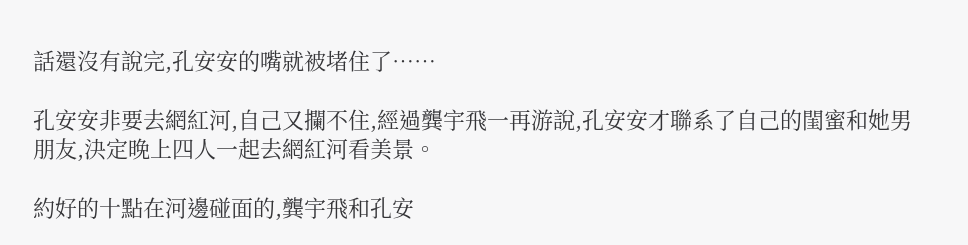話還沒有說完,孔安安的嘴就被堵住了……

孔安安非要去網紅河,自己又攔不住,經過龔宇飛一再游說,孔安安才聯系了自己的閨蜜和她男朋友,決定晚上四人一起去網紅河看美景。

約好的十點在河邊碰面的,龔宇飛和孔安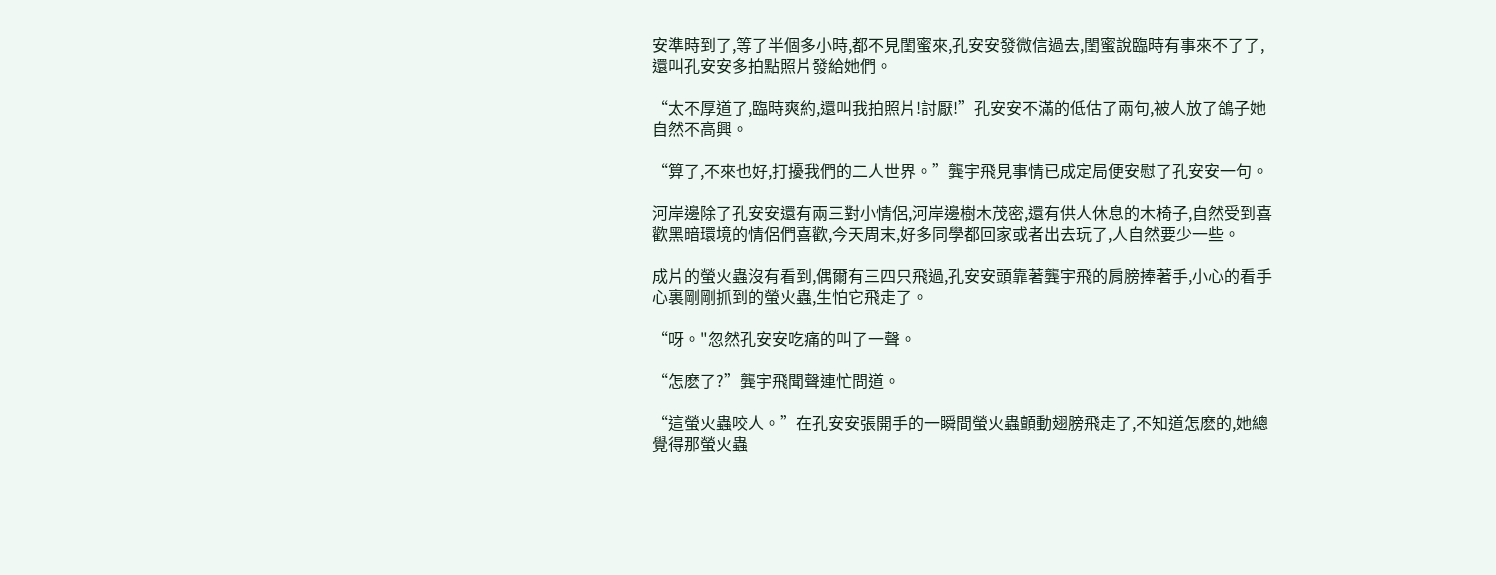安準時到了,等了半個多小時,都不見閨蜜來,孔安安發微信過去,閨蜜說臨時有事來不了了,還叫孔安安多拍點照片發給她們。

“太不厚道了,臨時爽約,還叫我拍照片!討厭!”孔安安不滿的低估了兩句,被人放了鴿子她自然不高興。

“算了,不來也好,打擾我們的二人世界。”龔宇飛見事情已成定局便安慰了孔安安一句。

河岸邊除了孔安安還有兩三對小情侶,河岸邊樹木茂密,還有供人休息的木椅子,自然受到喜歡黑暗環境的情侶們喜歡,今天周末,好多同學都回家或者出去玩了,人自然要少一些。

成片的螢火蟲沒有看到,偶爾有三四只飛過,孔安安頭靠著龔宇飛的肩膀捧著手,小心的看手心裏剛剛抓到的螢火蟲,生怕它飛走了。

“呀。"忽然孔安安吃痛的叫了一聲。

“怎麽了?”龔宇飛聞聲連忙問道。

“這螢火蟲咬人。”在孔安安張開手的一瞬間螢火蟲顫動翅膀飛走了,不知道怎麽的,她總覺得那螢火蟲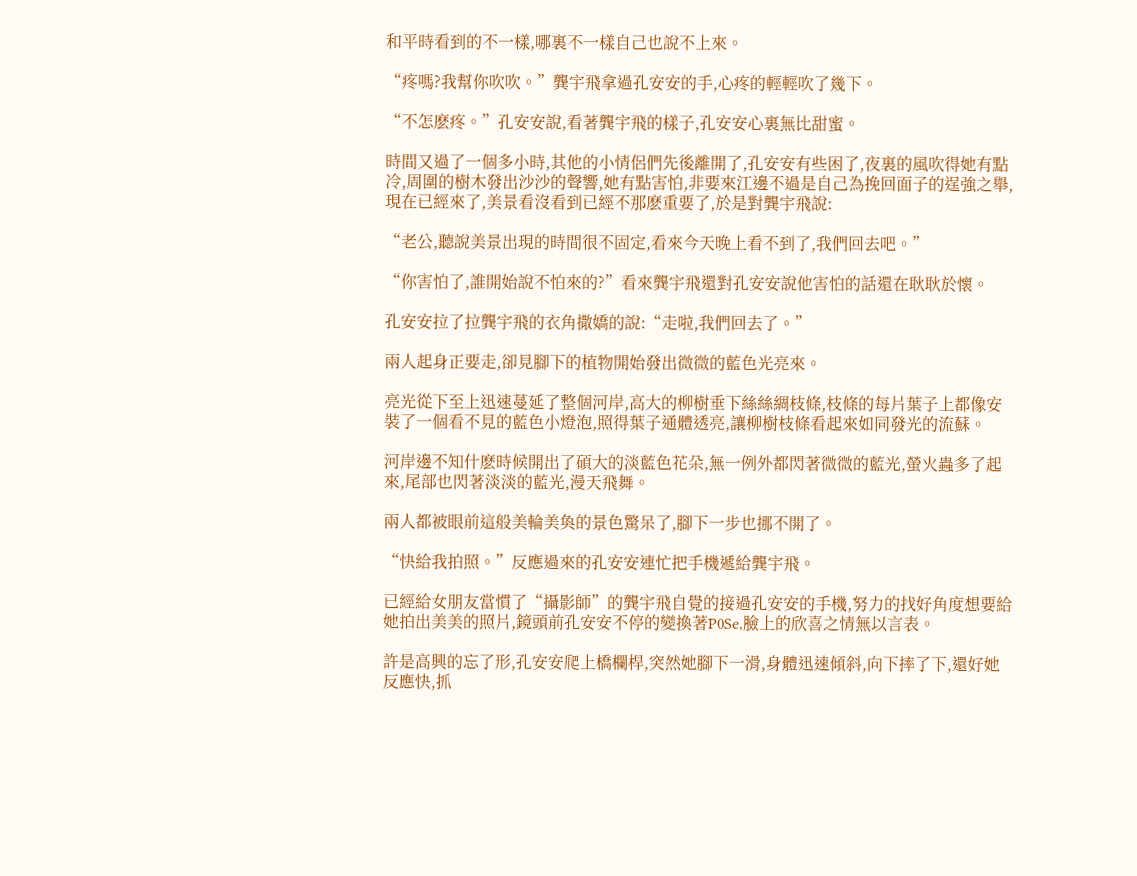和平時看到的不一樣,哪裏不一樣自己也說不上來。

“疼嗎?我幫你吹吹。”龔宇飛拿過孔安安的手,心疼的輕輕吹了幾下。

“不怎麽疼。”孔安安說,看著龔宇飛的樣子,孔安安心裏無比甜蜜。

時間又過了一個多小時,其他的小情侶們先後離開了,孔安安有些困了,夜裏的風吹得她有點冷,周圍的樹木發出沙沙的聲響,她有點害怕,非要來江邊不過是自己為挽回面子的逞強之舉,現在已經來了,美景看沒看到已經不那麽重要了,於是對龔宇飛說:

“老公,聽說美景出現的時間很不固定,看來今天晚上看不到了,我們回去吧。”

“你害怕了,誰開始說不怕來的?”看來龔宇飛還對孔安安說他害怕的話還在耿耿於懷。

孔安安拉了拉龔宇飛的衣角撒嬌的說:“走啦,我們回去了。”

兩人起身正要走,卻見腳下的植物開始發出微微的藍色光亮來。

亮光從下至上迅速蔓延了整個河岸,高大的柳樹垂下絲絲綢枝條,枝條的每片葉子上都像安裝了一個看不見的藍色小燈泡,照得葉子通體透亮,讓柳樹枝條看起來如同發光的流蘇。

河岸邊不知什麽時候開出了碩大的淡藍色花朵,無一例外都閃著微微的藍光,螢火蟲多了起來,尾部也閃著淡淡的藍光,漫天飛舞。

兩人都被眼前這般美輪美奐的景色驚呆了,腳下一步也挪不開了。

“快給我拍照。”反應過來的孔安安連忙把手機遞給龔宇飛。

已經給女朋友當慣了“攝影師”的龔宇飛自覺的接過孔安安的手機,努力的找好角度想要給她拍出美美的照片,鏡頭前孔安安不停的變換著P0Se,臉上的欣喜之情無以言表。

許是高興的忘了形,孔安安爬上橋欄桿,突然她腳下一滑,身體迅速傾斜,向下摔了下,還好她反應快,抓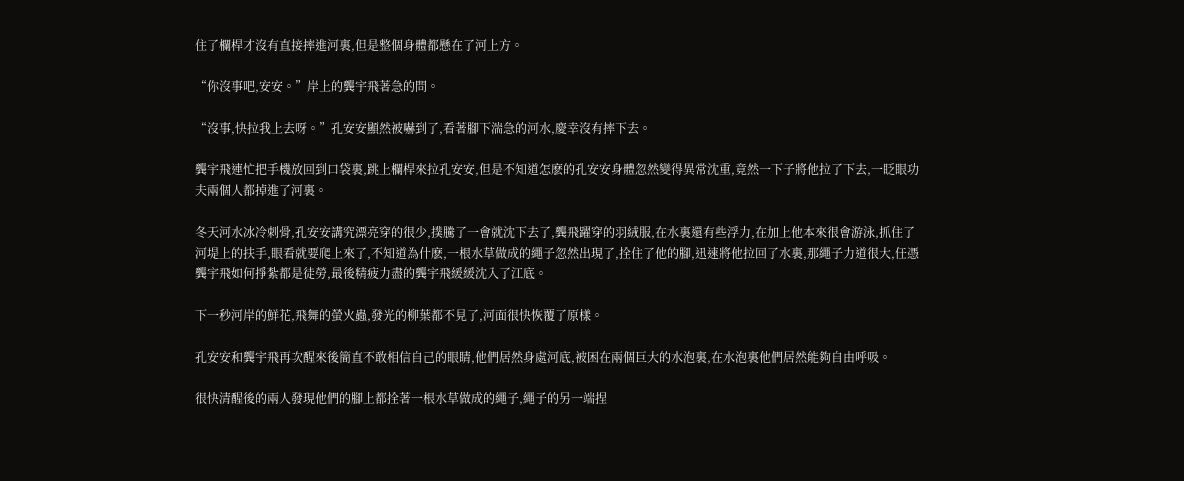住了欄桿才沒有直接摔進河裏,但是整個身體都懸在了河上方。

“你沒事吧,安安。”岸上的龔宇飛著急的問。

“沒事,快拉我上去呀。”孔安安顯然被嚇到了,看著腳下湍急的河水,慶幸沒有摔下去。

龔宇飛連忙把手機放回到口袋裏,跳上欄桿來拉孔安安,但是不知道怎麽的孔安安身體忽然變得異常沈重,竟然一下子將他拉了下去,一眨眼功夫兩個人都掉進了河裏。

冬天河水冰冷刺骨,孔安安講究漂亮穿的很少,撲騰了一會就沈下去了,龔飛躍穿的羽絨服,在水裏還有些浮力,在加上他本來很會游泳,抓住了河堤上的扶手,眼看就要爬上來了,不知道為什麽,一根水草做成的繩子忽然出現了,拴住了他的腳,迅速將他拉回了水裏,那繩子力道很大,任憑龔宇飛如何掙紮都是徒勞,最後精疲力盡的龔宇飛緩緩沈入了江底。

下一秒河岸的鮮花,飛舞的螢火蟲,發光的柳葉都不見了,河面很快恢覆了原樣。

孔安安和龔宇飛再次醒來後簡直不敢相信自己的眼睛,他們居然身處河底,被困在兩個巨大的水泡裏,在水泡裏他們居然能夠自由呼吸。

很快清醒後的兩人發現他們的腳上都拴著一根水草做成的繩子,繩子的另一端捏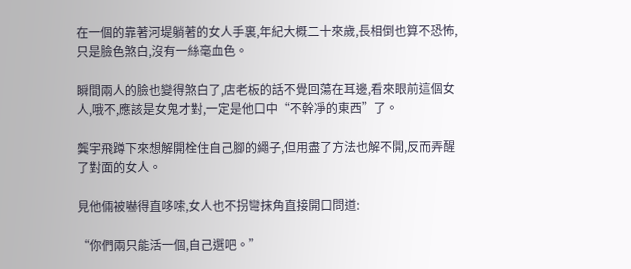在一個的靠著河堤躺著的女人手裏,年紀大概二十來歲,長相倒也算不恐怖,只是臉色煞白,沒有一絲毫血色。

瞬間兩人的臉也變得煞白了,店老板的話不覺回蕩在耳邊,看來眼前這個女人,哦不,應該是女鬼才對,一定是他口中“不幹凈的東西”了。

龔宇飛蹲下來想解開栓住自己腳的繩子,但用盡了方法也解不開,反而弄醒了對面的女人。

見他倆被嚇得直哆嗦,女人也不拐彎抹角直接開口問道:

“你們兩只能活一個,自己選吧。”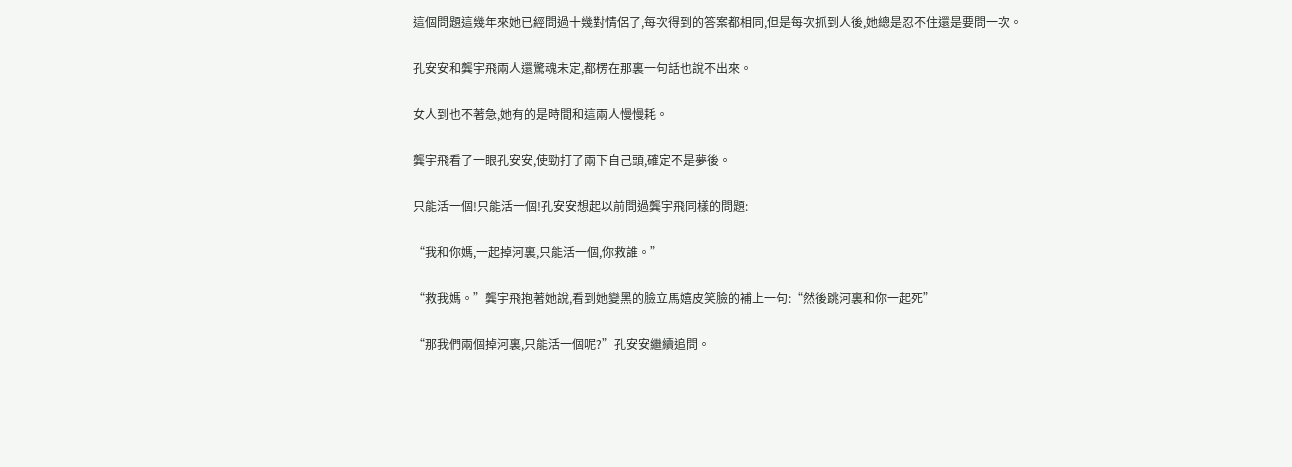這個問題這幾年來她已經問過十幾對情侶了,每次得到的答案都相同,但是每次抓到人後,她總是忍不住還是要問一次。

孔安安和龔宇飛兩人還驚魂未定,都楞在那裏一句話也說不出來。

女人到也不著急,她有的是時間和這兩人慢慢耗。

龔宇飛看了一眼孔安安,使勁打了兩下自己頭,確定不是夢後。

只能活一個!只能活一個!孔安安想起以前問過龔宇飛同樣的問題:

“我和你媽,一起掉河裏,只能活一個,你救誰。”

“救我媽。”龔宇飛抱著她說,看到她變黑的臉立馬嬉皮笑臉的補上一句:“然後跳河裏和你一起死”

“那我們兩個掉河裏,只能活一個呢?”孔安安繼續追問。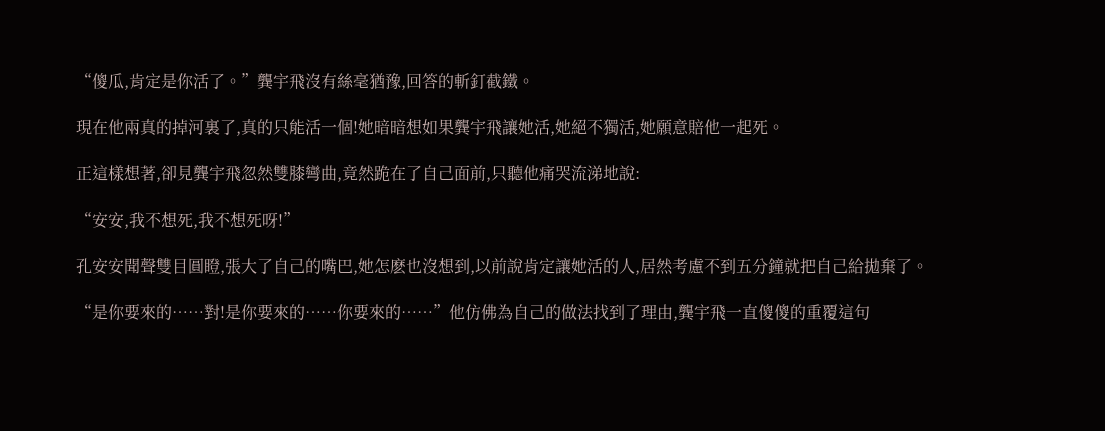“傻瓜,肯定是你活了。”龔宇飛沒有絲毫猶豫,回答的斬釘截鐵。

現在他兩真的掉河裏了,真的只能活一個!她暗暗想如果龔宇飛讓她活,她絕不獨活,她願意賠他一起死。

正這樣想著,卻見龔宇飛忽然雙膝彎曲,竟然跪在了自己面前,只聽他痛哭流涕地說:

“安安,我不想死,我不想死呀!”

孔安安聞聲雙目圓瞪,張大了自己的嘴巴,她怎麽也沒想到,以前說肯定讓她活的人,居然考慮不到五分鐘就把自己給拋棄了。

“是你要來的……對!是你要來的……你要來的……”他仿佛為自己的做法找到了理由,龔宇飛一直傻傻的重覆這句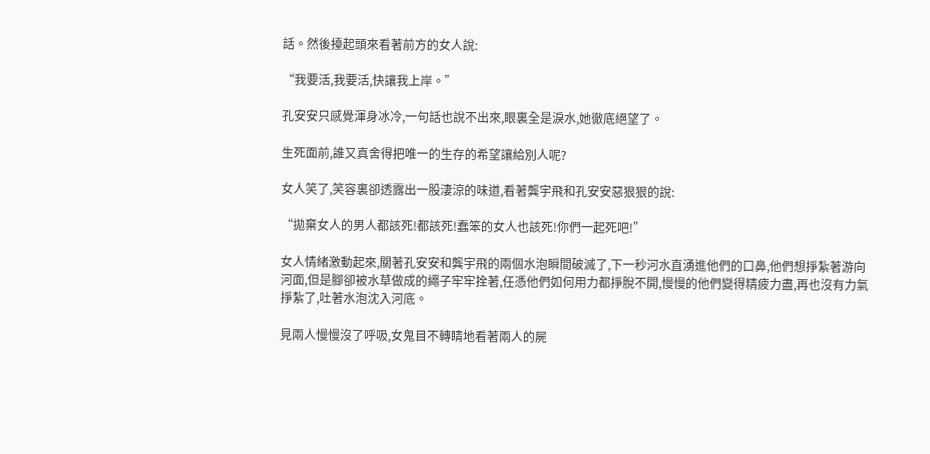話。然後擡起頭來看著前方的女人說:

“我要活,我要活,快讓我上岸。”

孔安安只感覺渾身冰冷,一句話也說不出來,眼裏全是淚水,她徹底絕望了。

生死面前,誰又真舍得把唯一的生存的希望讓給別人呢?

女人笑了,笑容裏卻透露出一股淒涼的味道,看著龔宇飛和孔安安惡狠狠的說:

“拋棄女人的男人都該死!都該死!蠢笨的女人也該死!你們一起死吧!”

女人情緒激動起來,關著孔安安和龔宇飛的兩個水泡瞬間破滅了,下一秒河水直湧進他們的口鼻,他們想掙紮著游向河面,但是腳卻被水草做成的繩子牢牢拴著,任憑他們如何用力都掙脫不開,慢慢的他們變得精疲力盡,再也沒有力氣掙紮了,吐著水泡沈入河底。

見兩人慢慢沒了呼吸,女鬼目不轉睛地看著兩人的屍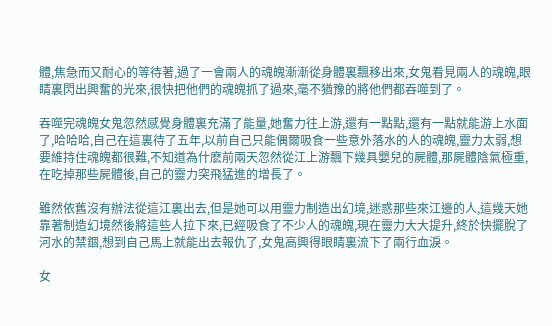體,焦急而又耐心的等待著,過了一會兩人的魂魄漸漸從身體裏飄移出來,女鬼看見兩人的魂魄,眼睛裏閃出興奮的光來,很快把他們的魂魄抓了過來,毫不猶豫的將他們都吞噬到了。

吞噬完魂魄女鬼忽然感覺身體裏充滿了能量,她奮力往上游,還有一點點,還有一點就能游上水面了,哈哈哈,自己在這裏待了五年,以前自己只能偶爾吸食一些意外落水的人的魂魄,靈力太弱,想要維持住魂魄都很難,不知道為什麽前兩天忽然從江上游飄下幾具嬰兒的屍體,那屍體陰氣極重,在吃掉那些屍體後,自己的靈力突飛猛進的增長了。

雖然依舊沒有辦法從這江裏出去,但是她可以用靈力制造出幻境,迷惑那些來江邊的人,這幾天她靠著制造幻境然後將這些人拉下來,已經吸食了不少人的魂魄,現在靈力大大提升,終於快擺脫了河水的禁錮,想到自己馬上就能出去報仇了,女鬼高興得眼睛裏流下了兩行血淚。

女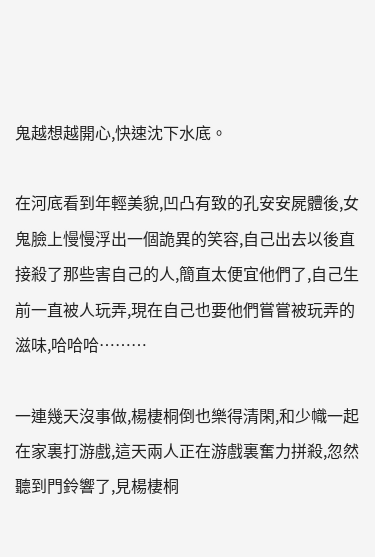鬼越想越開心,快速沈下水底。

在河底看到年輕美貌,凹凸有致的孔安安屍體後,女鬼臉上慢慢浮出一個詭異的笑容,自己出去以後直接殺了那些害自己的人,簡直太便宜他們了,自己生前一直被人玩弄,現在自己也要他們嘗嘗被玩弄的滋味,哈哈哈………

一連幾天沒事做,楊棲桐倒也樂得清閑,和少幟一起在家裏打游戲,這天兩人正在游戲裏奮力拼殺,忽然聽到門鈴響了,見楊棲桐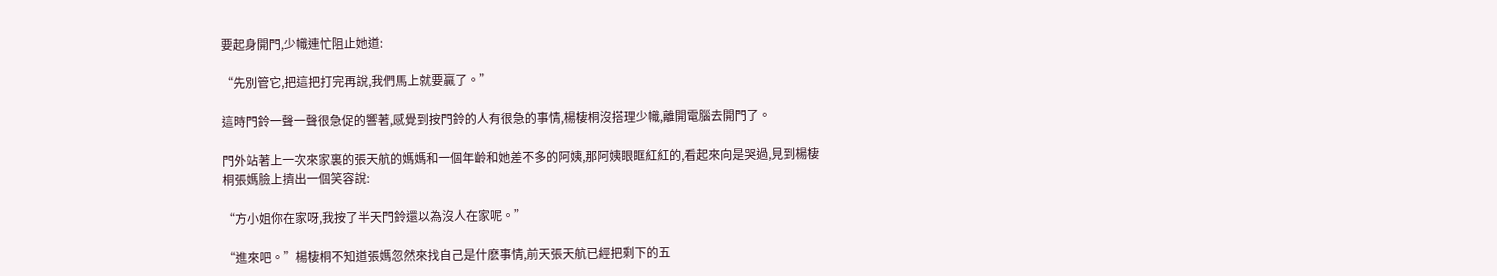要起身開門,少幟連忙阻止她道:

“先別管它,把這把打完再說,我們馬上就要贏了。”

這時門鈴一聲一聲很急促的響著,感覺到按門鈴的人有很急的事情,楊棲桐沒搭理少幟,離開電腦去開門了。

門外站著上一次來家裏的張天航的媽媽和一個年齡和她差不多的阿姨,那阿姨眼眶紅紅的,看起來向是哭過,見到楊棲桐張媽臉上擠出一個笑容說:

“方小姐你在家呀,我按了半天門鈴還以為沒人在家呢。”

“進來吧。”楊棲桐不知道張媽忽然來找自己是什麽事情,前天張天航已經把剩下的五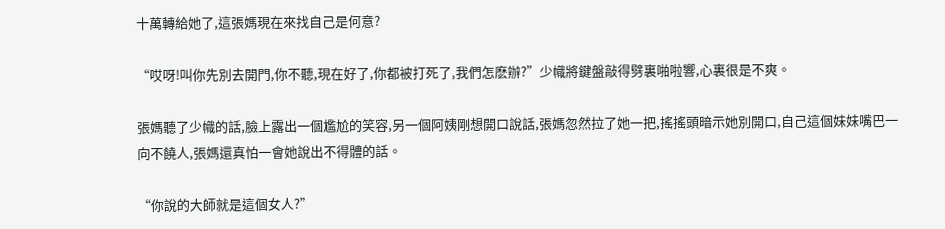十萬轉給她了,這張媽現在來找自己是何意?

“哎呀!叫你先別去開門,你不聽,現在好了,你都被打死了,我們怎麽辦?”少幟將鍵盤敲得劈裏啪啦響,心裏很是不爽。

張媽聽了少幟的話,臉上露出一個尷尬的笑容,另一個阿姨剛想開口說話,張媽忽然拉了她一把,搖搖頭暗示她別開口,自己這個妹妹嘴巴一向不饒人,張媽還真怕一會她說出不得體的話。

“你說的大師就是這個女人?”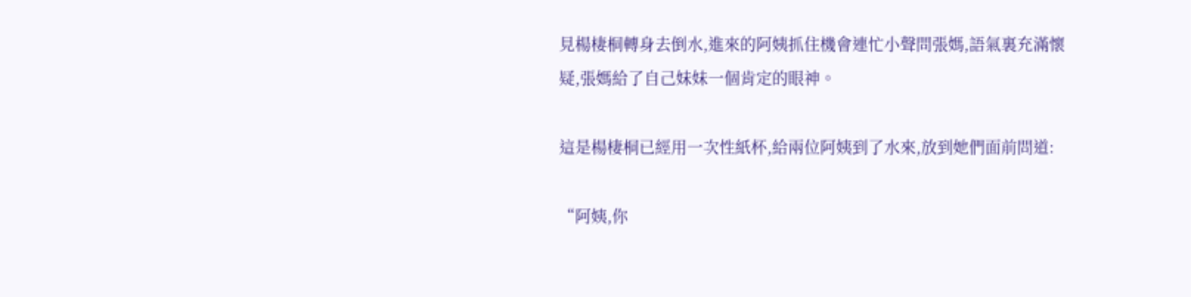見楊棲桐轉身去倒水,進來的阿姨抓住機會連忙小聲問張媽,語氣裏充滿懷疑,張媽給了自己妹妹一個肯定的眼神。

這是楊棲桐已經用一次性紙杯,給兩位阿姨到了水來,放到她們面前問道:

“阿姨,你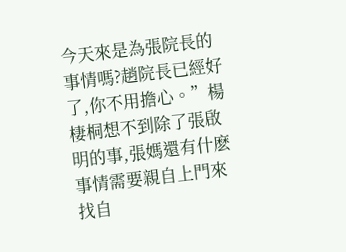今天來是為張院長的事情嗎?趙院長已經好了,你不用擔心。”楊棲桐想不到除了張啟明的事,張媽還有什麽事情需要親自上門來找自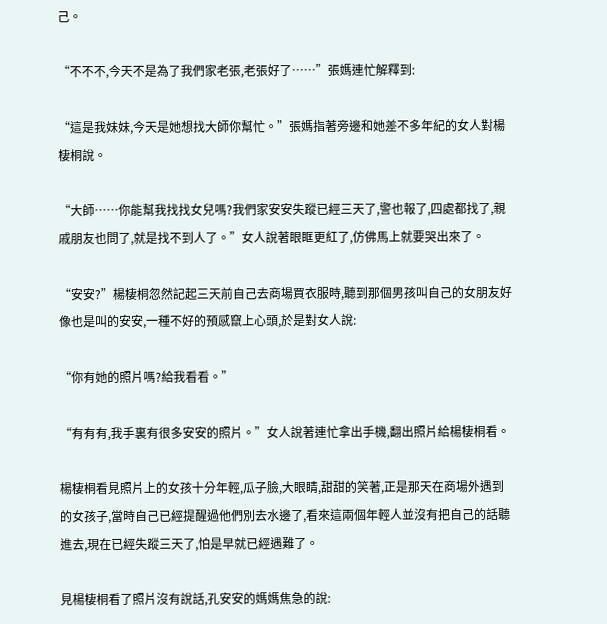己。

“不不不,今天不是為了我們家老張,老張好了……”張媽連忙解釋到:

“這是我妹妹,今天是她想找大師你幫忙。”張媽指著旁邊和她差不多年紀的女人對楊棲桐說。

“大師……你能幫我找找女兒嗎?我們家安安失蹤已經三天了,警也報了,四處都找了,親戚朋友也問了,就是找不到人了。”女人說著眼眶更紅了,仿佛馬上就要哭出來了。

“安安?”楊棲桐忽然記起三天前自己去商場買衣服時,聽到那個男孩叫自己的女朋友好像也是叫的安安,一種不好的預感竄上心頭,於是對女人說:

“你有她的照片嗎?給我看看。”

“有有有,我手裏有很多安安的照片。”女人說著連忙拿出手機,翻出照片給楊棲桐看。

楊棲桐看見照片上的女孩十分年輕,瓜子臉,大眼睛,甜甜的笑著,正是那天在商場外遇到的女孩子,當時自己已經提醒過他們別去水邊了,看來這兩個年輕人並沒有把自己的話聽進去,現在已經失蹤三天了,怕是早就已經遇難了。

見楊棲桐看了照片沒有說話,孔安安的媽媽焦急的說: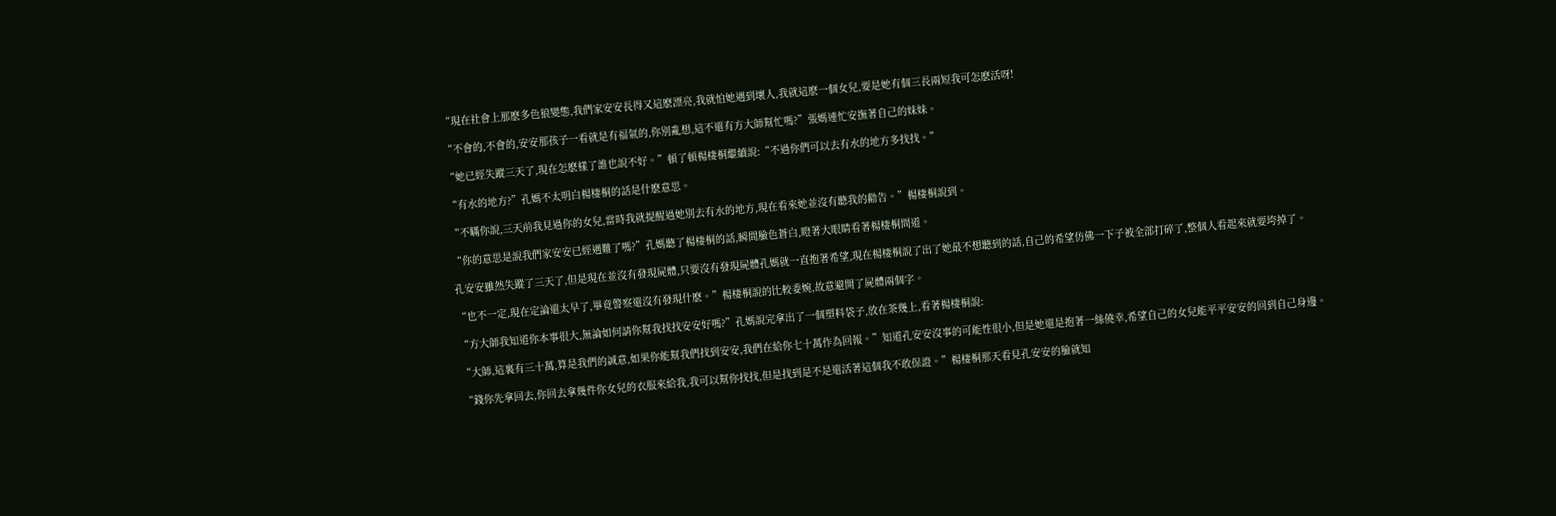“現在社會上那麽多色狼變態,我們家安安長得又這麽漂亮,我就怕她遇到壞人,我就這麽一個女兒,要是她有個三長兩短我可怎麽活呀!

“不會的,不會的,安安那孩子一看就是有福氣的,你別亂想,這不還有方大師幫忙嗎?”張媽連忙安撫著自己的妹妹。

“她已經失蹤三天了,現在怎麽樣了誰也說不好。”頓了頓楊棲桐繼續說:“不過你們可以去有水的地方多找找。”

“有水的地方?”孔媽不太明白楊棲桐的話是什麽意思。

“不瞞你說,三天前我見過你的女兒,當時我就提醒過她別去有水的地方,現在看來她並沒有聽我的勸告。”楊棲桐說到。

“你的意思是說我們家安安已經遇難了嗎?”孔媽聽了楊棲桐的話,瞬間臉色蒼白,瞪著大眼睛看著楊棲桐問道。

孔安安雖然失蹤了三天了,但是現在並沒有發現屍體,只要沒有發現屍體孔媽就一直抱著希望,現在楊棲桐說了出了她最不想聽到的話,自己的希望仿佛一下子被全部打碎了,整個人看起來就要垮掉了。

“也不一定,現在定論還太早了,畢竟警察還沒有發現什麽。”楊棲桐說的比較委婉,故意避開了屍體兩個字。

“方大師我知道你本事很大,無論如何請你幫我找找安安好嗎?”孔媽說完拿出了一個塑料袋子,放在茶幾上,看著楊棲桐說:

“大師,這裏有三十萬,算是我們的誠意,如果你能幫我們找到安安,我們在給你七十萬作為回報。”知道孔安安沒事的可能性很小,但是她還是抱著一絲僥幸,希望自己的女兒能平平安安的回到自己身邊。

“錢你先拿回去,你回去拿幾件你女兒的衣服來給我,我可以幫你找找,但是找到是不是還活著這個我不敢保證。”楊棲桐那天看見孔安安的臉就知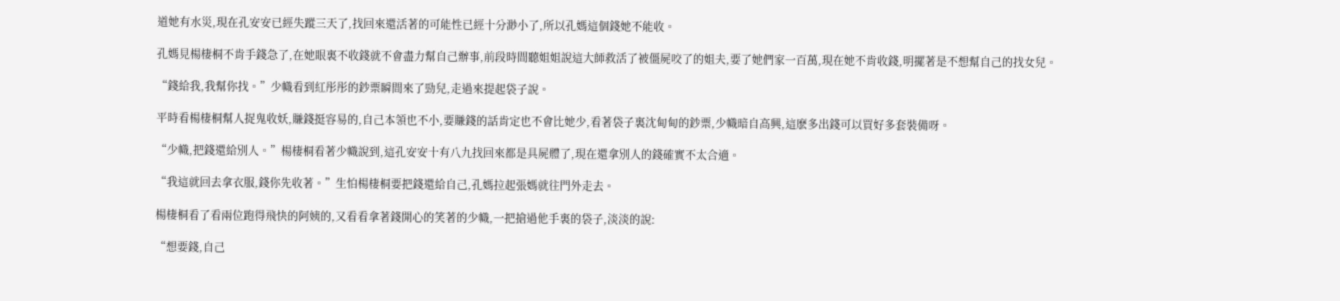道她有水災,現在孔安安已經失蹤三天了,找回來還活著的可能性已經十分渺小了,所以孔媽這個錢她不能收。

孔媽見楊棲桐不肯手錢急了,在她眼裏不收錢就不會盡力幫自己辦事,前段時間聽姐姐說這大師救活了被僵屍咬了的姐夫,要了她們家一百萬,現在她不肯收錢,明擺著是不想幫自己的找女兒。

“錢給我,我幫你找。”少幟看到紅彤彤的鈔票瞬間來了勁兒,走過來提起袋子說。

平時看楊棲桐幫人捉鬼收妖,賺錢挺容易的,自己本領也不小,要賺錢的話肯定也不會比她少,看著袋子裏沈甸甸的鈔票,少幟暗自高興,這麽多出錢可以買好多套裝備呀。

“少幟,把錢還給別人。”楊棲桐看著少幟說到,這孔安安十有八九找回來都是具屍體了,現在還拿別人的錢確實不太合適。

“我這就回去拿衣服,錢你先收著。”生怕楊棲桐要把錢還給自己,孔媽拉起張媽就往門外走去。

楊棲桐看了看兩位跑得飛快的阿姨的,又看看拿著錢開心的笑著的少幟,一把搶過他手裏的袋子,淡淡的說:

“想要錢,自己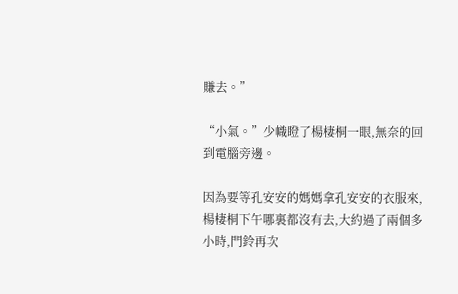賺去。”

“小氣。”少幟瞪了楊棲桐一眼,無奈的回到電腦旁邊。

因為要等孔安安的媽媽拿孔安安的衣服來,楊棲桐下午哪裏都沒有去,大約過了兩個多小時,門鈴再次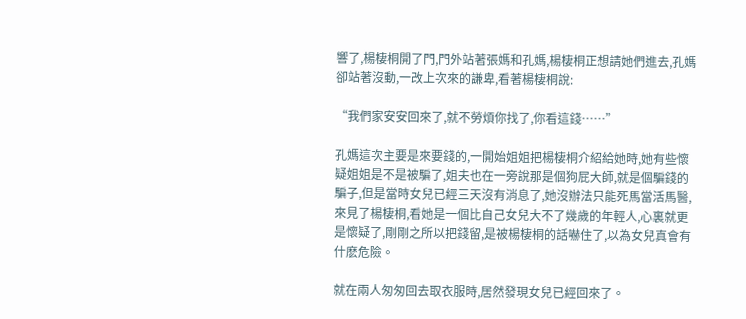響了,楊棲桐開了門,門外站著張媽和孔媽,楊棲桐正想請她們進去,孔媽卻站著沒動,一改上次來的謙卑,看著楊棲桐說:

“我們家安安回來了,就不勞煩你找了,你看這錢……”

孔媽這次主要是來要錢的,一開始姐姐把楊棲桐介紹給她時,她有些懷疑姐姐是不是被騙了,姐夫也在一旁說那是個狗屁大師,就是個騙錢的騙子,但是當時女兒已經三天沒有消息了,她沒辦法只能死馬當活馬醫,來見了楊棲桐,看她是一個比自己女兒大不了幾歲的年輕人,心裏就更是懷疑了,剛剛之所以把錢留,是被楊棲桐的話嚇住了,以為女兒真會有什麽危險。

就在兩人匆匆回去取衣服時,居然發現女兒已經回來了。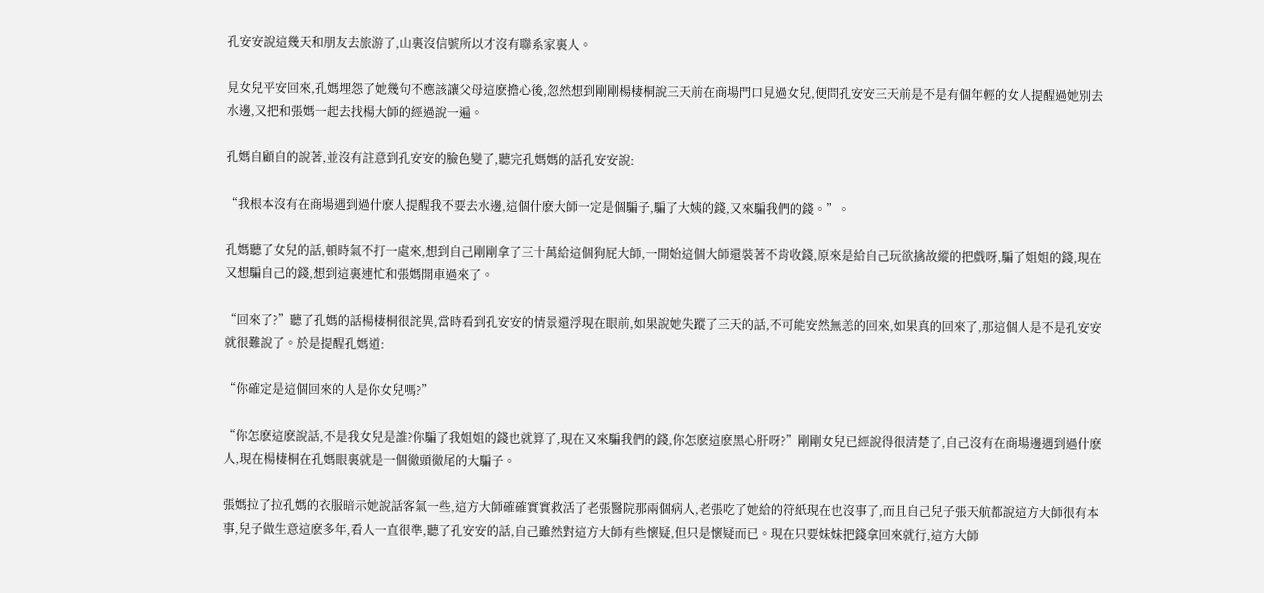孔安安說這幾天和朋友去旅游了,山裏沒信號所以才沒有聯系家裏人。

見女兒平安回來,孔媽埋怨了她幾句不應該讓父母這麽擔心後,忽然想到剛剛楊棲桐說三天前在商場門口見過女兒,便問孔安安三天前是不是有個年輕的女人提醒過她別去水邊,又把和張媽一起去找楊大師的經過說一遍。

孔媽自顧自的說著,並沒有註意到孔安安的臉色變了,聽完孔媽媽的話孔安安說:

“我根本沒有在商場遇到過什麽人提醒我不要去水邊,這個什麽大師一定是個騙子,騙了大姨的錢,又來騙我們的錢。”。

孔媽聽了女兒的話,頓時氣不打一處來,想到自己剛剛拿了三十萬給這個狗屁大師,一開始這個大師還裝著不肯收錢,原來是給自己玩欲擒故縱的把戲呀,騙了姐姐的錢,現在又想騙自己的錢,想到這裏連忙和張媽開車過來了。

“回來了?”聽了孔媽的話楊棲桐很詫異,當時看到孔安安的情景還浮現在眼前,如果說她失蹤了三天的話,不可能安然無恙的回來,如果真的回來了,那這個人是不是孔安安就很難說了。於是提醒孔媽道:

“你確定是這個回來的人是你女兒嗎?”

“你怎麽這麽說話,不是我女兒是誰?你騙了我姐姐的錢也就算了,現在又來騙我們的錢,你怎麽這麽黑心肝呀?”剛剛女兒已經說得很清楚了,自己沒有在商場邊遇到過什麽人,現在楊棲桐在孔媽眼裏就是一個徹頭徹尾的大騙子。

張媽拉了拉孔媽的衣服暗示她說話客氣一些,這方大師確確實實救活了老張醫院那兩個病人,老張吃了她給的符紙現在也沒事了,而且自己兒子張天航都說這方大師很有本事,兒子做生意這麽多年,看人一直很準,聽了孔安安的話,自己雖然對這方大師有些懷疑,但只是懷疑而已。現在只要妹妹把錢拿回來就行,這方大師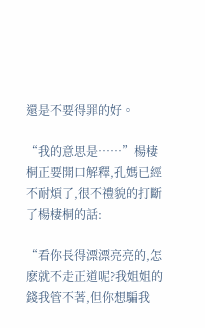還是不要得罪的好。

“我的意思是……”楊棲桐正要開口解釋,孔媽已經不耐煩了,很不禮貌的打斷了楊棲桐的話:

“看你長得漂漂亮亮的,怎麽就不走正道呢?我姐姐的錢我管不著,但你想騙我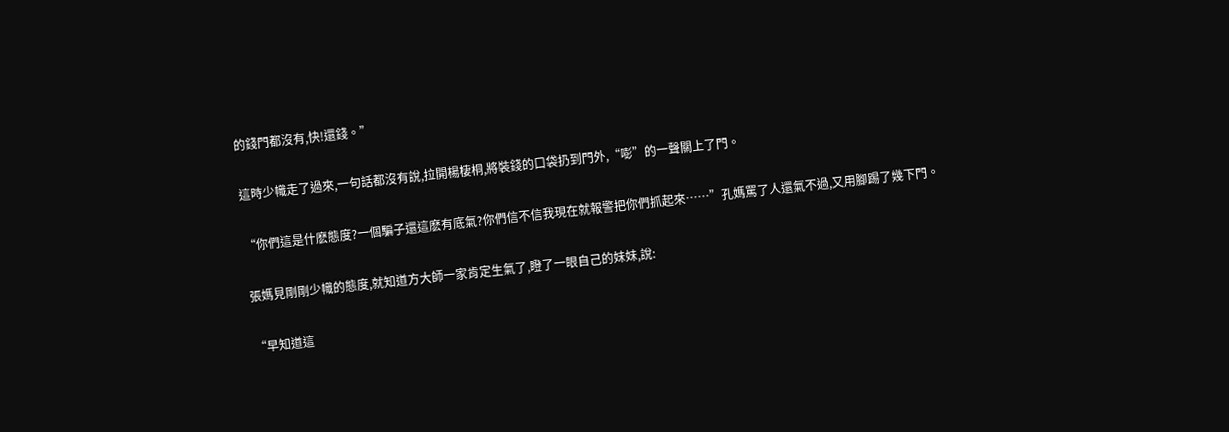的錢門都沒有,快!還錢。”

這時少幟走了過來,一句話都沒有說,拉開楊棲桐,將裝錢的口袋扔到門外,“嘭”的一聲關上了門。

“你們這是什麽態度?一個騙子還這麽有底氣?你們信不信我現在就報警把你們抓起來……”孔媽罵了人還氣不過,又用腳踢了幾下門。

張媽見剛剛少幟的態度,就知道方大師一家肯定生氣了,瞪了一眼自己的妹妹,說:

“早知道這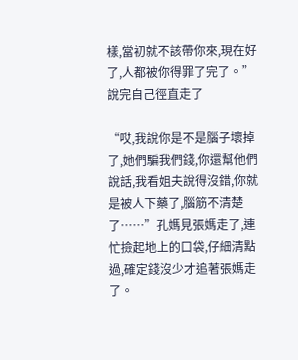樣,當初就不該帶你來,現在好了,人都被你得罪了完了。”說完自己徑直走了

“哎,我說你是不是腦子壞掉了,她們騙我們錢,你還幫他們說話,我看姐夫說得沒錯,你就是被人下藥了,腦筋不清楚了……”孔媽見張媽走了,連忙撿起地上的口袋,仔細清點過,確定錢沒少才追著張媽走了。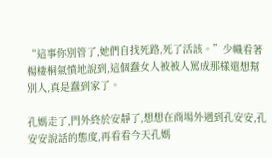“這事你別管了,她們自找死路,死了活該。”少幟看著楊棲桐氣憤地說到,這個蠢女人被被人罵成那樣還想幫別人,真是蠢到家了。

孔媽走了,門外終於安靜了,想想在商場外遇到孔安安,孔安安說話的態度,再看看今天孔媽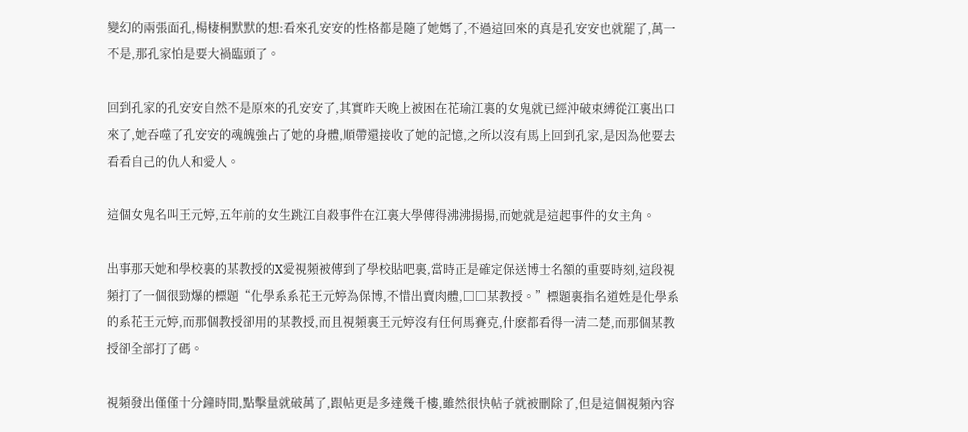變幻的兩張面孔,楊棲桐默默的想:看來孔安安的性格都是隨了她媽了,不過這回來的真是孔安安也就罷了,萬一不是,那孔家怕是要大禍臨頭了。

回到孔家的孔安安自然不是原來的孔安安了,其實昨天晚上被困在花瑜江裏的女鬼就已經沖破束縛從江裏出口來了,她吞噬了孔安安的魂魄強占了她的身體,順帶還接收了她的記憶,之所以沒有馬上回到孔家,是因為他要去看看自己的仇人和愛人。

這個女鬼名叫王元婷,五年前的女生跳江自殺事件在江裏大學傳得沸沸揚揚,而她就是這起事件的女主角。

出事那天她和學校裏的某教授的X愛視頻被傳到了學校貼吧裏,當時正是確定保送博士名額的重要時刻,這段視頻打了一個很勁爆的標題“化學系系花王元婷為保博,不惜出賣肉體,□□某教授。”標題裏指名道姓是化學系的系花王元婷,而那個教授卻用的某教授,而且視頻裏王元婷沒有任何馬賽克,什麽都看得一清二楚,而那個某教授卻全部打了碼。

視頻發出僅僅十分鐘時間,點擊量就破萬了,跟帖更是多達幾千樓,雖然很快帖子就被刪除了,但是這個視頻內容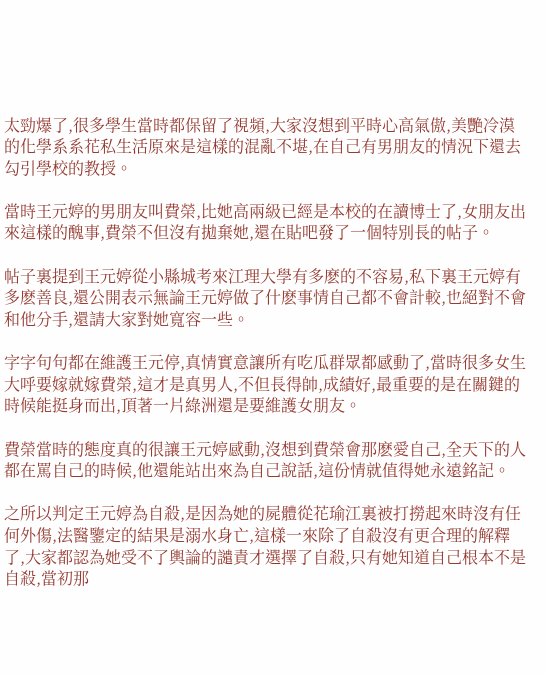太勁爆了,很多學生當時都保留了視頻,大家沒想到平時心高氣傲,美艷冷漠的化學系系花私生活原來是這樣的混亂不堪,在自己有男朋友的情況下還去勾引學校的教授。

當時王元婷的男朋友叫費榮,比她高兩級已經是本校的在讀博士了,女朋友出來這樣的醜事,費榮不但沒有拋棄她,還在貼吧發了一個特別長的帖子。

帖子裏提到王元婷從小縣城考來江理大學有多麽的不容易,私下裏王元婷有多麽善良,還公開表示無論王元婷做了什麽事情自己都不會計較,也絕對不會和他分手,還請大家對她寬容一些。

字字句句都在維護王元停,真情實意讓所有吃瓜群眾都感動了,當時很多女生大呼要嫁就嫁費榮,這才是真男人,不但長得帥,成績好,最重要的是在關鍵的時候能挺身而出,頂著一片綠洲還是要維護女朋友。

費榮當時的態度真的很讓王元婷感動,沒想到費榮會那麽愛自己,全天下的人都在罵自己的時候,他還能站出來為自己說話,這份情就值得她永遠銘記。

之所以判定王元婷為自殺,是因為她的屍體從花瑜江裏被打撈起來時沒有任何外傷,法醫鑒定的結果是溺水身亡,這樣一來除了自殺沒有更合理的解釋了,大家都認為她受不了輿論的譴責才選擇了自殺,只有她知道自己根本不是自殺,當初那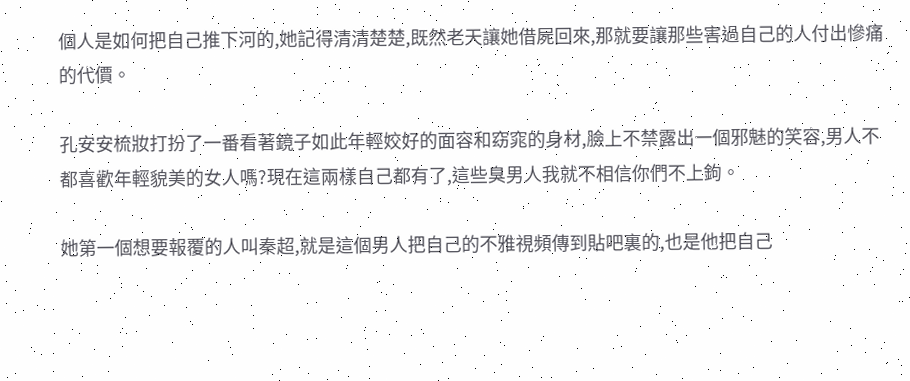個人是如何把自己推下河的,她記得清清楚楚,既然老天讓她借屍回來,那就要讓那些害過自己的人付出慘痛的代價。

孔安安梳妝打扮了一番看著鏡子如此年輕姣好的面容和窈窕的身材,臉上不禁露出一個邪魅的笑容,男人不都喜歡年輕貌美的女人嗎?現在這兩樣自己都有了,這些臭男人我就不相信你們不上鉤。

她第一個想要報覆的人叫秦超,就是這個男人把自己的不雅視頻傳到貼吧裏的,也是他把自己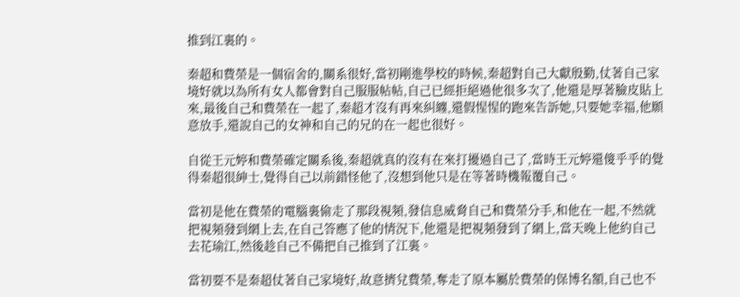推到江裏的。

秦超和費榮是一個宿舍的,關系很好,當初剛進學校的時候,秦超對自己大獻殷勤,仗著自己家境好就以為所有女人都會對自己服服帖帖,自己已經拒絕過他很多次了,他還是厚著臉皮貼上來,最後自己和費榮在一起了,秦超才沒有再來糾纏,還假惺惺的跑來告訴她,只要她幸福,他願意放手,還說自己的女神和自己的兄的在一起也很好。

自從王元婷和費榮確定關系後,秦超就真的沒有在來打擾過自己了,當時王元婷還傻乎乎的覺得秦超很紳士,覺得自己以前錯怪他了,沒想到他只是在等著時機報覆自己。

當初是他在費榮的電腦裏偷走了那段視頻,發信息威脅自己和費榮分手,和他在一起,不然就把視頻發到網上去,在自己答應了他的情況下,他還是把視頻發到了網上,當天晚上他約自己去花瑜江,然後趁自己不備把自己推到了江裏。

當初要不是秦超仗著自己家境好,故意擠兌費榮,奪走了原本屬於費榮的保博名額,自己也不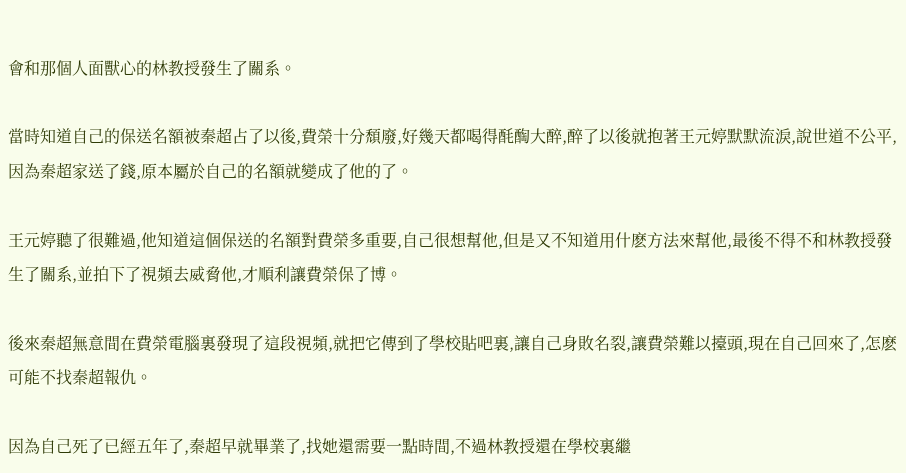會和那個人面獸心的林教授發生了關系。

當時知道自己的保送名額被秦超占了以後,費榮十分頹廢,好幾天都喝得酕醄大醉,醉了以後就抱著王元婷默默流淚,說世道不公平,因為秦超家送了錢,原本屬於自己的名額就變成了他的了。

王元婷聽了很難過,他知道這個保送的名額對費榮多重要,自己很想幫他,但是又不知道用什麽方法來幫他,最後不得不和林教授發生了關系,並拍下了視頻去威脅他,才順利讓費榮保了博。

後來秦超無意間在費榮電腦裏發現了這段視頻,就把它傳到了學校貼吧裏,讓自己身敗名裂,讓費榮難以擡頭,現在自己回來了,怎麽可能不找秦超報仇。

因為自己死了已經五年了,秦超早就畢業了,找她還需要一點時間,不過林教授還在學校裏繼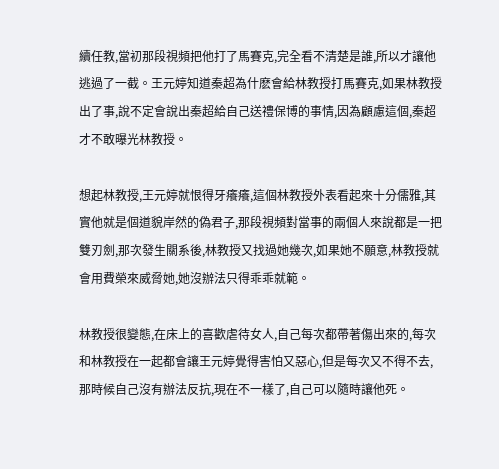續任教,當初那段視頻把他打了馬賽克,完全看不清楚是誰,所以才讓他逃過了一截。王元婷知道秦超為什麽會給林教授打馬賽克,如果林教授出了事,說不定會說出秦超給自己送禮保博的事情,因為顧慮這個,秦超才不敢曝光林教授。

想起林教授,王元婷就恨得牙癢癢,這個林教授外表看起來十分儒雅,其實他就是個道貌岸然的偽君子,那段視頻對當事的兩個人來說都是一把雙刃劍,那次發生關系後,林教授又找過她幾次,如果她不願意,林教授就會用費榮來威脅她,她沒辦法只得乖乖就範。

林教授很變態,在床上的喜歡虐待女人,自己每次都帶著傷出來的,每次和林教授在一起都會讓王元婷覺得害怕又惡心,但是每次又不得不去,那時候自己沒有辦法反抗,現在不一樣了,自己可以隨時讓他死。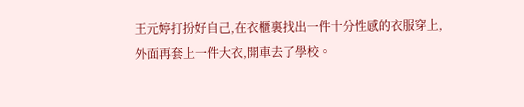王元婷打扮好自己,在衣櫃裏找出一件十分性感的衣服穿上,外面再套上一件大衣,開車去了學校。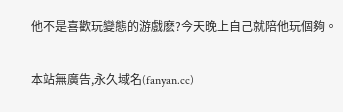他不是喜歡玩變態的游戲麽?今天晚上自己就陪他玩個夠。

本站無廣告,永久域名(fanyan.cc)